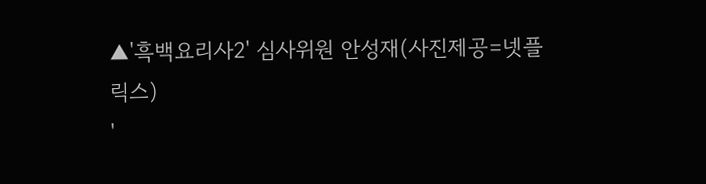▲'흑백요리사2' 심사위원 안성재(사진제공=넷플릭스)
'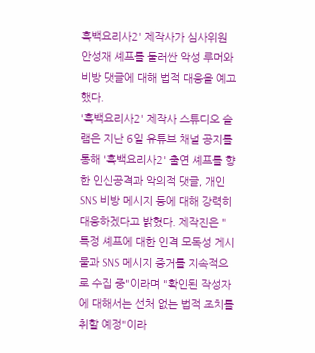흑백요리사2' 제작사가 심사위원 안성재 셰프를 둘러싼 악성 루머와 비방 댓글에 대해 법적 대응을 예고했다.
'흑백요리사2' 제작사 스튜디오 슬램은 지난 6일 유튜브 채널 공지를 통해 '흑백요리사2' 출연 셰프를 향한 인신공격과 악의적 댓글, 개인 SNS 비방 메시지 등에 대해 강력히 대응하겠다고 밝혔다. 제작진은 "특정 셰프에 대한 인격 모독성 게시물과 SNS 메시지 증거를 지속적으로 수집 중"이라며 "확인된 작성자에 대해서는 선처 없는 법적 조치를 취할 예정"이라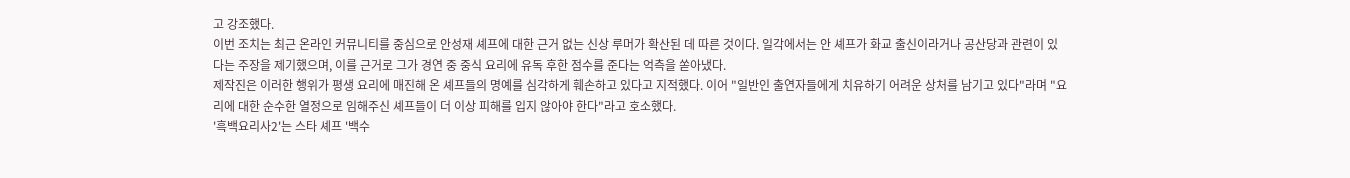고 강조했다.
이번 조치는 최근 온라인 커뮤니티를 중심으로 안성재 셰프에 대한 근거 없는 신상 루머가 확산된 데 따른 것이다. 일각에서는 안 셰프가 화교 출신이라거나 공산당과 관련이 있다는 주장을 제기했으며, 이를 근거로 그가 경연 중 중식 요리에 유독 후한 점수를 준다는 억측을 쏟아냈다.
제작진은 이러한 행위가 평생 요리에 매진해 온 셰프들의 명예를 심각하게 훼손하고 있다고 지적했다. 이어 "일반인 출연자들에게 치유하기 어려운 상처를 남기고 있다"라며 "요리에 대한 순수한 열정으로 임해주신 셰프들이 더 이상 피해를 입지 않아야 한다"라고 호소했다.
'흑백요리사2'는 스타 셰프 '백수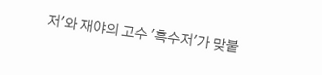저'와 재야의 고수 '흑수저'가 맞붙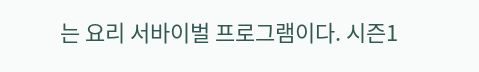는 요리 서바이벌 프로그램이다. 시즌1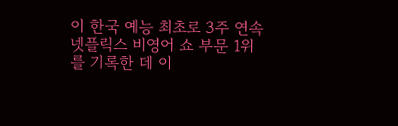이 한국 예능 최초로 3주 연속 넷플릭스 비영어 쇼 부문 1위를 기록한 데 이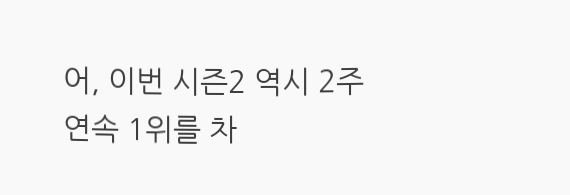어, 이번 시즌2 역시 2주 연속 1위를 차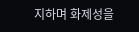지하며 화제성을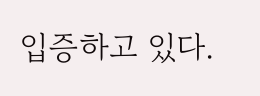입증하고 있다.